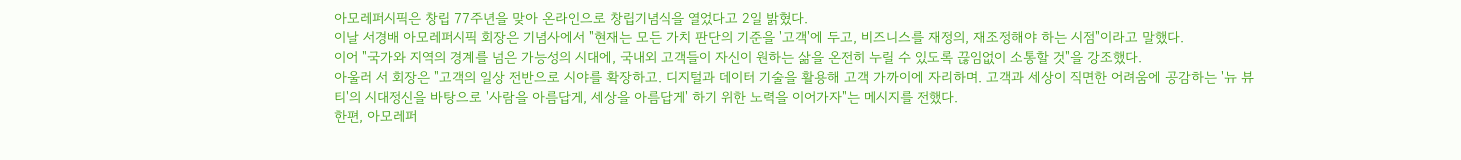아모레퍼시픽은 창립 77주년을 맞아 온라인으로 창립기념식을 열었다고 2일 밝혔다.
이날 서경배 아모레퍼시픽 회장은 기념사에서 "현재는 모든 가치 판단의 기준을 '고객'에 두고, 비즈니스를 재정의, 재조정해야 하는 시점"이라고 말했다.
이어 "국가와 지역의 경계를 넘은 가능성의 시대에, 국내외 고객들이 자신이 원하는 삶을 온전히 누릴 수 있도록 끊임없이 소통할 것"을 강조했다.
아울러 서 회장은 "고객의 일상 전반으로 시야를 확장하고. 디지털과 데이터 기술을 활용해 고객 가까이에 자리하며. 고객과 세상이 직면한 어려움에 공감하는 '뉴 뷰티'의 시대정신을 바탕으로 '사람을 아름답게, 세상을 아름답게' 하기 위한 노력을 이어가자"는 메시지를 전했다.
한편, 아모레퍼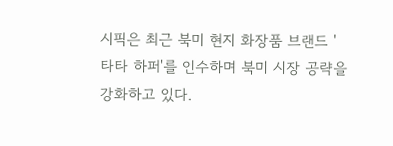시픽은 최근 북미 현지 화장품 브랜드 '타타 하퍼'를 인수하며 북미 시장 공략을 강화하고 있다.